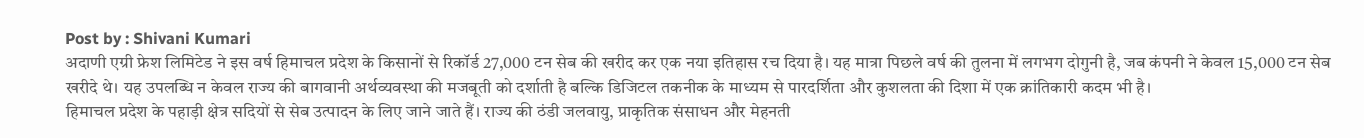Post by : Shivani Kumari
अदाणी एग्री फ्रेश लिमिटेड ने इस वर्ष हिमाचल प्रदेश के किसानों से रिकॉर्ड 27,000 टन सेब की खरीद कर एक नया इतिहास रच दिया है। यह मात्रा पिछले वर्ष की तुलना में लगभग दोगुनी है, जब कंपनी ने केवल 15,000 टन सेब खरीदे थे। यह उपलब्धि न केवल राज्य की बागवानी अर्थव्यवस्था की मजबूती को दर्शाती है बल्कि डिजिटल तकनीक के माध्यम से पारदर्शिता और कुशलता की दिशा में एक क्रांतिकारी कदम भी है।
हिमाचल प्रदेश के पहाड़ी क्षेत्र सदियों से सेब उत्पादन के लिए जाने जाते हैं। राज्य की ठंडी जलवायु, प्राकृतिक संसाधन और मेहनती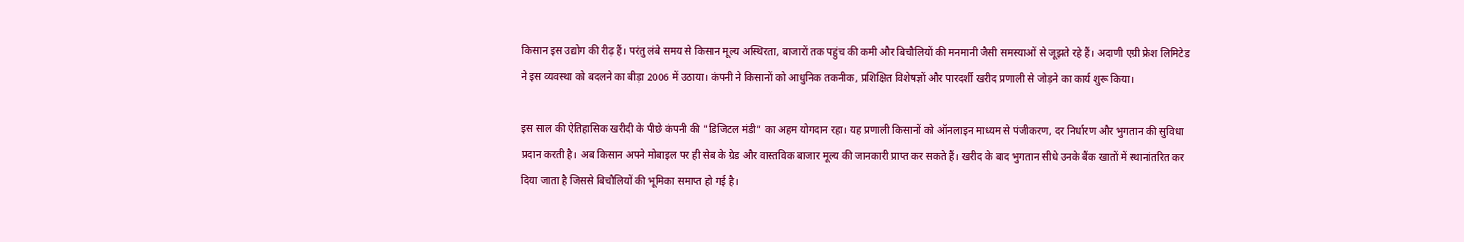किसान इस उद्योग की रीढ़ हैं। परंतु लंबे समय से किसान मूल्य अस्थिरता, बाजारों तक पहुंच की कमी और बिचौलियों की मनमानी जैसी समस्याओं से जूझते रहे हैं। अदाणी एग्री फ्रेश लिमिटेड ने इस व्यवस्था को बदलने का बीड़ा 2006 में उठाया। कंपनी ने किसानों को आधुनिक तकनीक, प्रशिक्षित विशेषज्ञों और पारदर्शी खरीद प्रणाली से जोड़ने का कार्य शुरू किया।

इस साल की ऐतिहासिक खरीदी के पीछे कंपनी की "डिजिटल मंडी" का अहम योगदान रहा। यह प्रणाली किसानों को ऑनलाइन माध्यम से पंजीकरण, दर निर्धारण और भुगतान की सुविधा प्रदान करती है। अब किसान अपने मोबाइल पर ही सेब के ग्रेड और वास्तविक बाजार मूल्य की जानकारी प्राप्त कर सकते हैं। खरीद के बाद भुगतान सीधे उनके बैंक खातों में स्थानांतरित कर दिया जाता है जिससे बिचौलियों की भूमिका समाप्त हो गई है।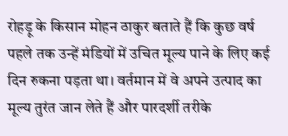रोहड़ू के किसान मोहन ठाकुर बताते हैं कि कुछ वर्ष पहले तक उन्हें मंडियों में उचित मूल्य पाने के लिए कई दिन रुकना पड़ता था। वर्तमान में वे अपने उत्पाद का मूल्य तुरंत जान लेते हैं और पारदर्शी तरीके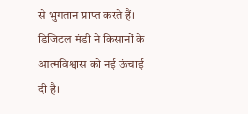से भुगतान प्राप्त करते हैं। डिजिटल मंडी ने किसानों के आत्मविश्वास को नई ऊंचाई दी है।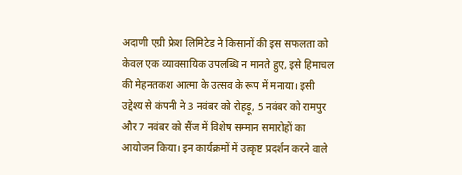अदाणी एग्री फ्रेश लिमिटेड ने किसानों की इस सफलता को केवल एक व्यावसायिक उपलब्धि न मानते हुए, इसे हिमाचल की मेहनतकश आत्मा के उत्सव के रूप में मनाया। इसी उद्देश्य से कंपनी ने 3 नवंबर को रोहड़ू, 5 नवंबर को रामपुर और 7 नवंबर को सैंज में विशेष सम्मान समारोहों का आयोजन किया। इन कार्यक्रमों में उत्कृष्ट प्रदर्शन करने वाले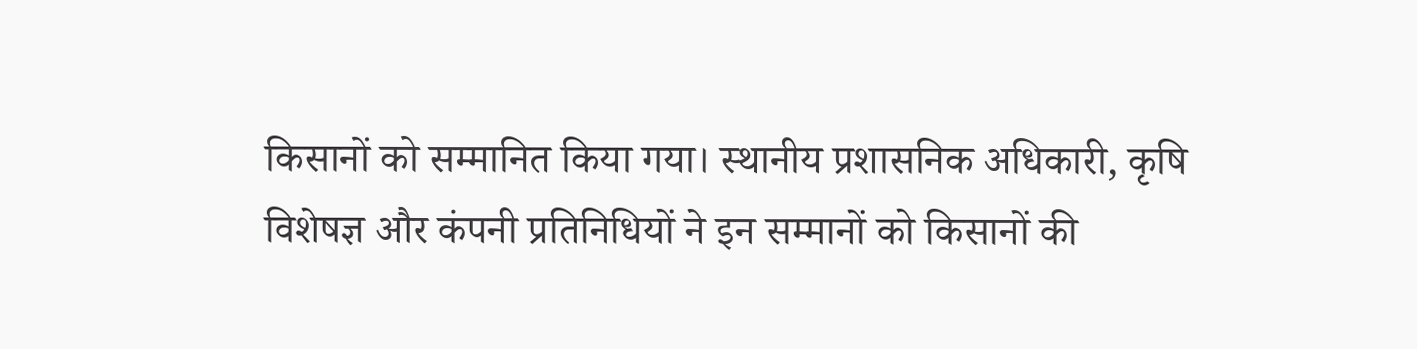किसानों को सम्मानित किया गया। स्थानीय प्रशासनिक अधिकारी, कृषि विशेषज्ञ और कंपनी प्रतिनिधियों ने इन सम्मानों को किसानों की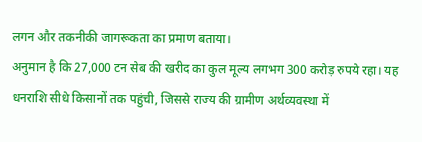लगन और तकनीकी जागरूकता का प्रमाण बताया।
अनुमान है कि 27,000 टन सेब की खरीद का कुल मूल्य लगभग 300 करोड़ रुपये रहा। यह धनराशि सीधे किसानों तक पहुंची, जिससे राज्य की ग्रामीण अर्थव्यवस्था में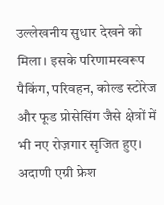उल्लेखनीय सुधार देखने को मिला। इसके परिणामस्वरूप पैकिंग, परिवहन, कोल्ड स्टोरेज और फूड प्रोसेसिंग जैसे क्षेत्रों में भी नए रोज़गार सृजित हुए।
अदाणी एग्री फ्रेश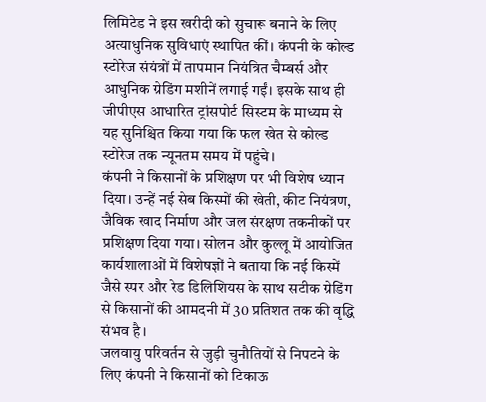लिमिटेड ने इस खरीदी को सुचारू बनाने के लिए अत्याधुनिक सुविधाएं स्थापित कीं। कंपनी के कोल्ड स्टोरेज संयंत्रों में तापमान नियंत्रित चैम्बर्स और आधुनिक ग्रेडिंग मशीनें लगाई गईं। इसके साथ ही जीपीएस आधारित ट्रांसपोर्ट सिस्टम के माध्यम से यह सुनिश्चित किया गया कि फल खेत से कोल्ड स्टोरेज तक न्यूनतम समय में पहुंचे।
कंपनी ने किसानों के प्रशिक्षण पर भी विशेष ध्यान दिया। उन्हें नई सेब किस्मों की खेती, कीट नियंत्रण, जैविक खाद निर्माण और जल संरक्षण तकनीकों पर प्रशिक्षण दिया गया। सोलन और कुल्लू में आयोजित कार्यशालाओं में विशेषज्ञों ने बताया कि नई किस्में जैसे स्पर और रेड डिलिशियस के साथ सटीक ग्रेडिंग से किसानों की आमदनी में 30 प्रतिशत तक की वृद्धि संभव है।
जलवायु परिवर्तन से जुड़ी चुनौतियों से निपटने के लिए कंपनी ने किसानों को टिकाऊ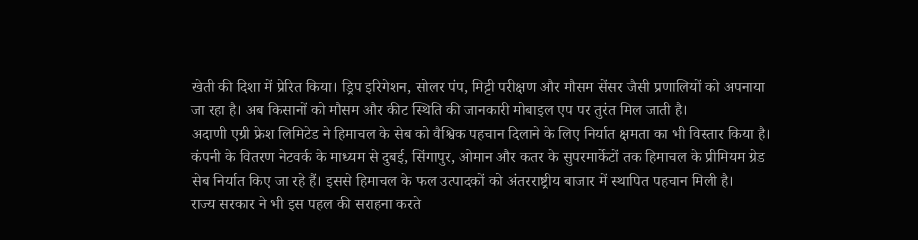खेती की दिशा में प्रेरित किया। ड्रिप इरिगेशन, सोलर पंप, मिट्टी परीक्षण और मौसम सेंसर जैसी प्रणालियों को अपनाया जा रहा है। अब किसानों को मौसम और कीट स्थिति की जानकारी मोबाइल एप पर तुरंत मिल जाती है।
अदाणी एग्री फ्रेश लिमिटेड ने हिमाचल के सेब को वैश्विक पहचान दिलाने के लिए निर्यात क्षमता का भी विस्तार किया है। कंपनी के वितरण नेटवर्क के माध्यम से दुबई, सिंगापुर, ओमान और कतर के सुपरमार्केटों तक हिमाचल के प्रीमियम ग्रेड सेब निर्यात किए जा रहे हैं। इससे हिमाचल के फल उत्पादकों को अंतरराष्ट्रीय बाजार में स्थापित पहचान मिली है।
राज्य सरकार ने भी इस पहल की सराहना करते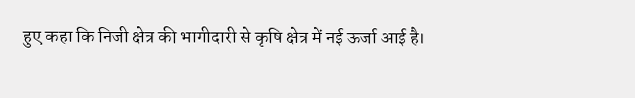हुए कहा कि निजी क्षेत्र की भागीदारी से कृषि क्षेत्र में नई ऊर्जा आई है।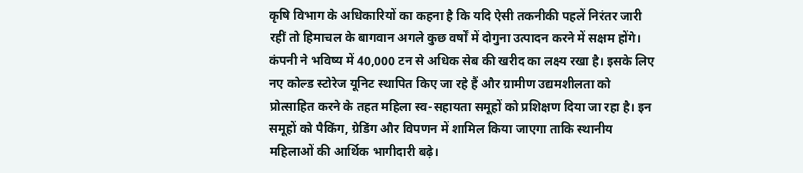कृषि विभाग के अधिकारियों का कहना है कि यदि ऐसी तकनीकी पहलें निरंतर जारी रहीं तो हिमाचल के बागवान अगले कुछ वर्षों में दोगुना उत्पादन करने में सक्षम होंगे।
कंपनी ने भविष्य में 40,000 टन से अधिक सेब की खरीद का लक्ष्य रखा है। इसके लिए नए कोल्ड स्टोरेज यूनिट स्थापित किए जा रहे हैं और ग्रामीण उद्यमशीलता को प्रोत्साहित करने के तहत महिला स्व-सहायता समूहों को प्रशिक्षण दिया जा रहा है। इन समूहों को पैकिंग, ग्रेडिंग और विपणन में शामिल किया जाएगा ताकि स्थानीय महिलाओं की आर्थिक भागीदारी बढ़े।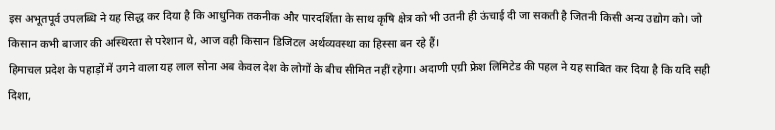इस अभूतपूर्व उपलब्धि ने यह सिद्ध कर दिया है कि आधुनिक तकनीक और पारदर्शिता के साथ कृषि क्षेत्र को भी उतनी ही ऊंचाई दी जा सकती है जितनी किसी अन्य उद्योग को। जो किसान कभी बाजार की अस्थिरता से परेशान थे, आज वही किसान डिजिटल अर्थव्यवस्था का हिस्सा बन रहे हैं।
हिमाचल प्रदेश के पहाड़ों में उगने वाला यह लाल सोना अब केवल देश के लोगों के बीच सीमित नहीं रहेगा। अदाणी एग्री फ्रेश लिमिटेड की पहल ने यह साबित कर दिया है कि यदि सही दिशा,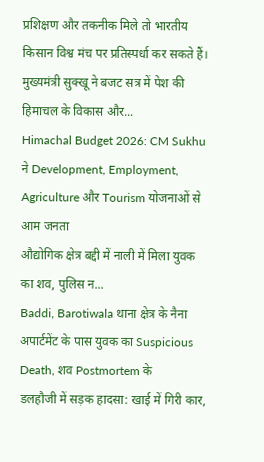प्रशिक्षण और तकनीक मिले तो भारतीय किसान विश्व मंच पर प्रतिस्पर्धा कर सकते हैं।
मुख्यमंत्री सुक्खू ने बजट सत्र में पेश की हिमाचल के विकास और...
Himachal Budget 2026: CM Sukhu ने Development, Employment, Agriculture और Tourism योजनाओं से आम जनता
औद्योगिक क्षेत्र बद्दी में नाली में मिला युवक का शव, पुलिस न...
Baddi, Barotiwala थाना क्षेत्र के नैना अपार्टमेंट के पास युवक का Suspicious Death, शव Postmortem के
डलहौजी में सड़क हादसा: खाई में गिरी कार,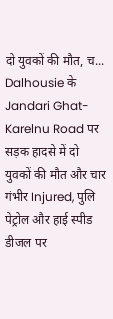दो युवकों की मौत, च...
Dalhousie के Jandari Ghat-Karelnu Road पर सड़क हादसे में दो युवकों की मौत और चार गंभीर Injured, पुलि
पेट्रोल और हाई स्पीड डीजल पर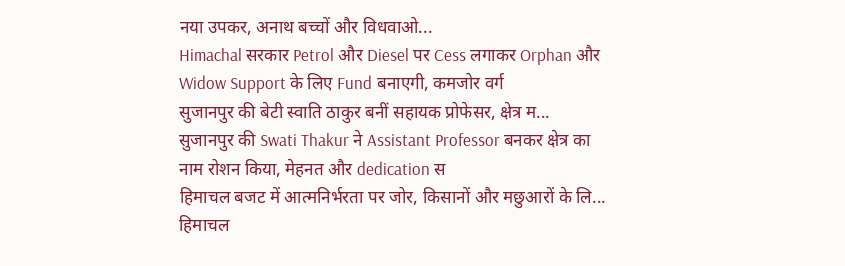नया उपकर, अनाथ बच्चों और विधवाओ...
Himachal सरकार Petrol और Diesel पर Cess लगाकर Orphan और Widow Support के लिए Fund बनाएगी, कमजोर वर्ग
सुजानपुर की बेटी स्वाति ठाकुर बनीं सहायक प्रोफेसर, क्षेत्र म...
सुजानपुर की Swati Thakur ने Assistant Professor बनकर क्षेत्र का नाम रोशन किया, मेहनत और dedication स
हिमाचल बजट में आत्मनिर्भरता पर जोर, किसानों और मछुआरों के लि...
हिमाचल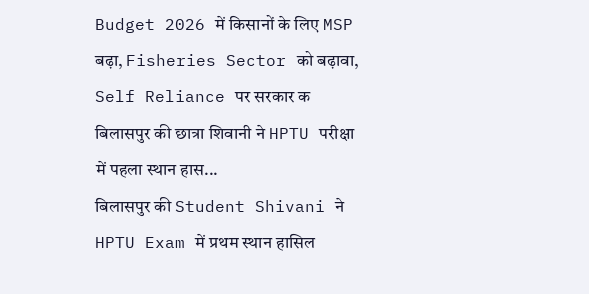Budget 2026 में किसानों के लिए MSP बढ़ा, Fisheries Sector को बढ़ावा, Self Reliance पर सरकार क
बिलासपुर की छात्रा शिवानी ने HPTU परीक्षा में पहला स्थान हास...
बिलासपुर की Student Shivani ने HPTU Exam में प्रथम स्थान हासिल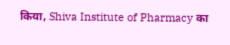किया, Shiva Institute of Pharmacy का